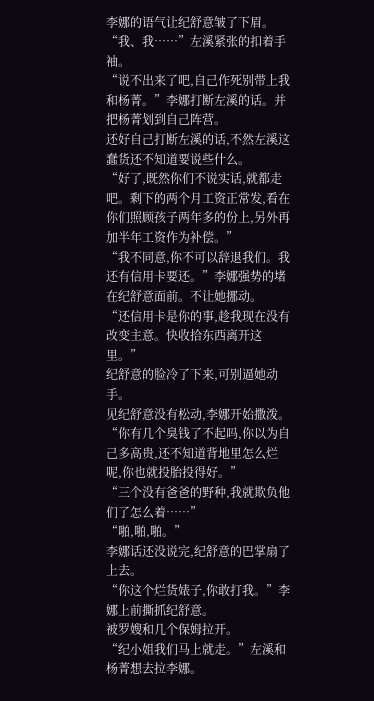李娜的语气让纪舒意皱了下眉。
“我、我……”左溪紧张的扣着手袖。
“说不出来了吧,自己作死别带上我和杨菁。”李娜打断左溪的话。并把杨菁划到自己阵营。
还好自己打断左溪的话,不然左溪这蠢货还不知道要说些什么。
“好了,既然你们不说实话,就都走吧。剩下的两个月工资正常发,看在你们照顾孩子两年多的份上,另外再加半年工资作为补偿。”
“我不同意,你不可以辞退我们。我还有信用卡要还。”李娜强势的堵在纪舒意面前。不让她挪动。
“还信用卡是你的事,趁我现在没有改变主意。快收拾东西离开这里。”
纪舒意的脸冷了下来,可别逼她动手。
见纪舒意没有松动,李娜开始撒泼。
“你有几个臭钱了不起吗,你以为自己多高贵,还不知道背地里怎么烂呢,你也就投胎投得好。”
“三个没有爸爸的野种,我就欺负他们了怎么着……”
“啪,啪,啪。”
李娜话还没说完,纪舒意的巴掌扇了上去。
“你这个烂货婊子,你敢打我。”李娜上前撕抓纪舒意。
被罗嫂和几个保姆拉开。
“纪小姐我们马上就走。”左溪和杨菁想去拉李娜。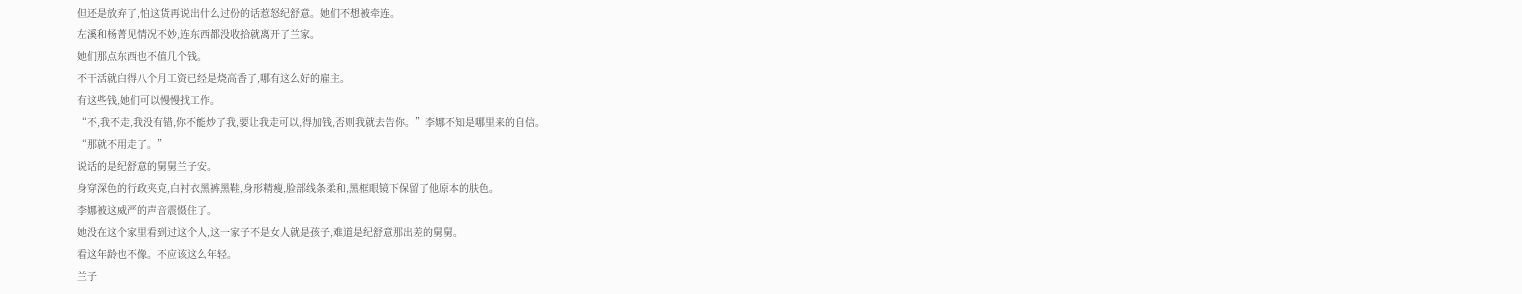但还是放弃了,怕这货再说出什么过份的话惹怒纪舒意。她们不想被牵连。
左溪和杨菁见情况不妙,连东西都没收拾就离开了兰家。
她们那点东西也不值几个钱。
不干活就白得八个月工资已经是烧高香了,哪有这么好的雇主。
有这些钱,她们可以慢慢找工作。
“不,我不走,我没有错,你不能炒了我,要让我走可以,得加钱,否则我就去告你。”李娜不知是哪里来的自信。
“那就不用走了。”
说话的是纪舒意的舅舅兰子安。
身穿深色的行政夹克,白衬衣黑裤黑鞋,身形精瘦,脸部线条柔和,黑框眼镜下保留了他原本的肤色。
李娜被这威严的声音震慑住了。
她没在这个家里看到过这个人,这一家子不是女人就是孩子,难道是纪舒意那出差的舅舅。
看这年龄也不像。不应该这么年轻。
兰子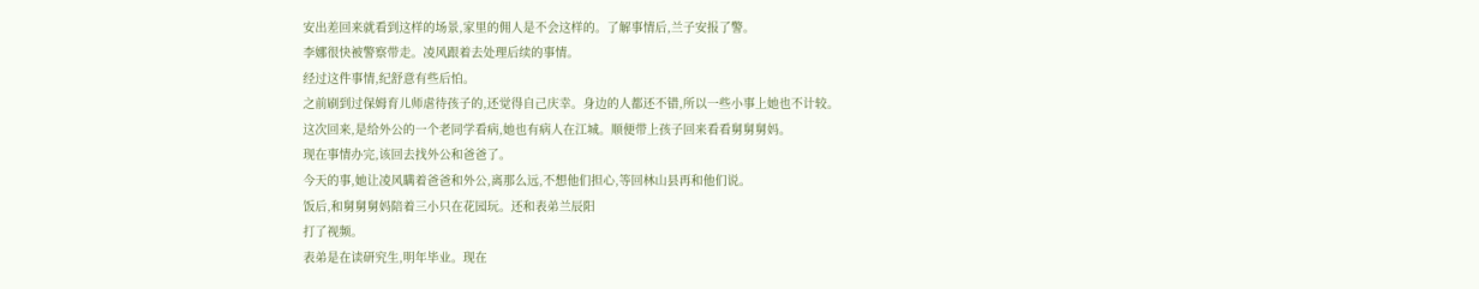安出差回来就看到这样的场景,家里的佣人是不会这样的。了解事情后,兰子安报了警。
李娜很快被警察带走。凌风跟着去处理后续的事情。
经过这件事情,纪舒意有些后怕。
之前刷到过保姆育儿师虐待孩子的,还觉得自己庆幸。身边的人都还不错,所以一些小事上她也不计较。
这次回来,是给外公的一个老同学看病,她也有病人在江城。顺便带上孩子回来看看舅舅舅妈。
现在事情办完,该回去找外公和爸爸了。
今天的事,她让凌风瞒着爸爸和外公,离那么远,不想他们担心,等回林山县再和他们说。
饭后,和舅舅舅妈陪着三小只在花园玩。还和表弟兰辰阳
打了视频。
表弟是在读研究生,明年毕业。现在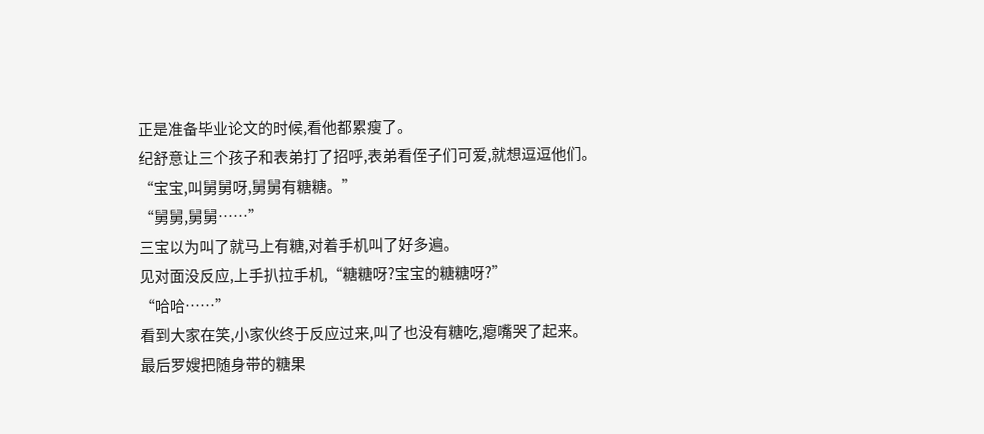正是准备毕业论文的时候,看他都累瘦了。
纪舒意让三个孩子和表弟打了招呼,表弟看侄子们可爱,就想逗逗他们。
“宝宝,叫舅舅呀,舅舅有糖糖。”
“舅舅,舅舅……”
三宝以为叫了就马上有糖,对着手机叫了好多遍。
见对面没反应,上手扒拉手机,“糖糖呀?宝宝的糖糖呀?”
“哈哈……”
看到大家在笑,小家伙终于反应过来,叫了也没有糖吃,瘪嘴哭了起来。
最后罗嫂把随身带的糖果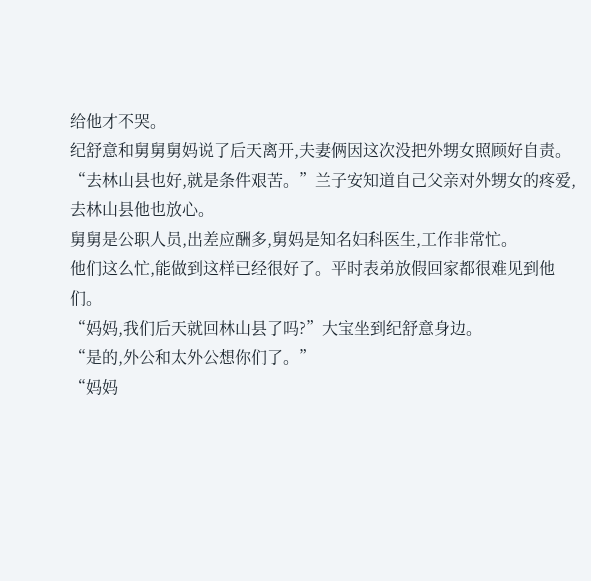给他才不哭。
纪舒意和舅舅舅妈说了后天离开,夫妻俩因这次没把外甥女照顾好自责。
“去林山县也好,就是条件艰苦。”兰子安知道自己父亲对外甥女的疼爱,去林山县他也放心。
舅舅是公职人员,出差应酬多,舅妈是知名妇科医生,工作非常忙。
他们这么忙,能做到这样已经很好了。平时表弟放假回家都很难见到他们。
“妈妈,我们后天就回林山县了吗?”大宝坐到纪舒意身边。
“是的,外公和太外公想你们了。”
“妈妈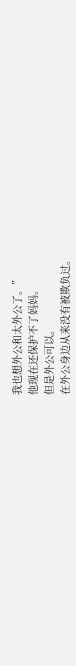我也想外公和太外公了。”
他现在还保护不了妈妈。
但是外公可以。
在外公身边从来没有被欺负过。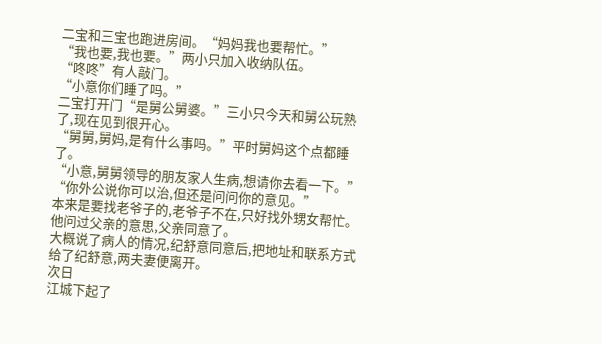二宝和三宝也跑进房间。“妈妈我也要帮忙。”
“我也要,我也要。”两小只加入收纳队伍。
“咚咚”有人敲门。
“小意你们睡了吗。”
二宝打开门“是舅公舅婆。”三小只今天和舅公玩熟了,现在见到很开心。
“舅舅,舅妈,是有什么事吗。”平时舅妈这个点都睡了。
“小意,舅舅领导的朋友家人生病,想请你去看一下。”
“你外公说你可以治,但还是问问你的意见。”
本来是要找老爷子的,老爷子不在,只好找外甥女帮忙。他问过父亲的意思,父亲同意了。
大概说了病人的情况,纪舒意同意后,把地址和联系方式给了纪舒意,两夫妻便离开。
次日
江城下起了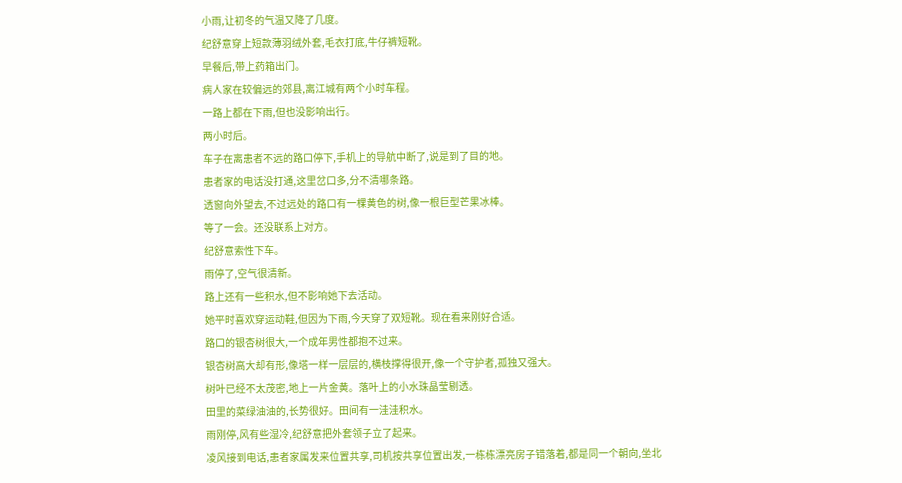小雨,让初冬的气温又降了几度。
纪舒意穿上短款薄羽绒外套,毛衣打底,牛仔裤短靴。
早餐后,带上药箱出门。
病人家在较偏远的郊县,离江城有两个小时车程。
一路上都在下雨,但也没影响出行。
两小时后。
车子在离患者不远的路口停下,手机上的导航中断了,说是到了目的地。
患者家的电话没打通,这里岔口多,分不清哪条路。
透窗向外望去,不过远处的路口有一棵黄色的树,像一根巨型芒果冰棒。
等了一会。还没联系上对方。
纪舒意索性下车。
雨停了,空气很清新。
路上还有一些积水,但不影响她下去活动。
她平时喜欢穿运动鞋,但因为下雨,今天穿了双短靴。现在看来刚好合适。
路口的银杏树很大,一个成年男性都抱不过来。
银杏树高大却有形,像塔一样一层层的,横枝撑得很开,像一个守护者,孤独又强大。
树叶已经不太茂密,地上一片金黄。落叶上的小水珠晶莹剔透。
田里的菜绿油油的,长势很好。田间有一洼洼积水。
雨刚停,风有些湿冷,纪舒意把外套领子立了起来。
凌风接到电话,患者家属发来位置共享,司机按共享位置出发,一栋栋漂亮房子错落着,都是同一个朝向,坐北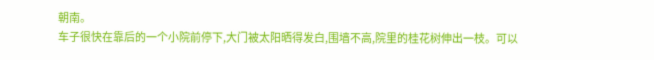朝南。
车子很快在靠后的一个小院前停下,大门被太阳晒得发白,围墙不高,院里的桂花树伸出一枝。可以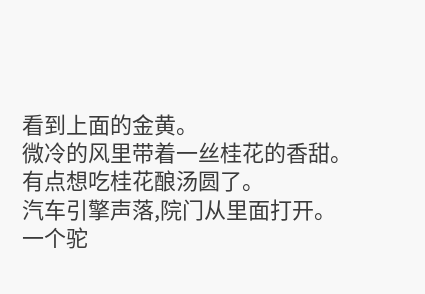看到上面的金黄。
微冷的风里带着一丝桂花的香甜。
有点想吃桂花酿汤圆了。
汽车引擎声落,院门从里面打开。
一个驼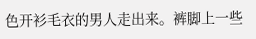色开衫毛衣的男人走出来。裤脚上一些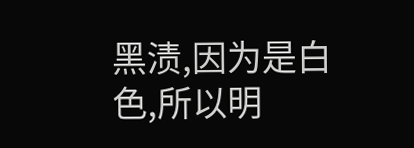黑渍,因为是白色,所以明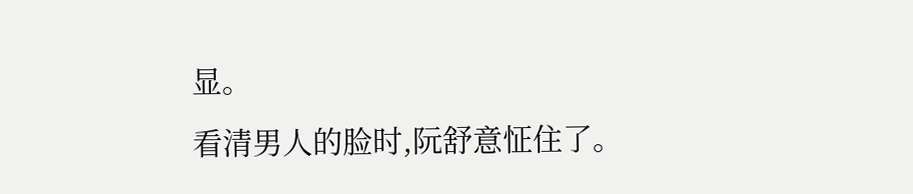显。
看清男人的脸时,阮舒意怔住了。